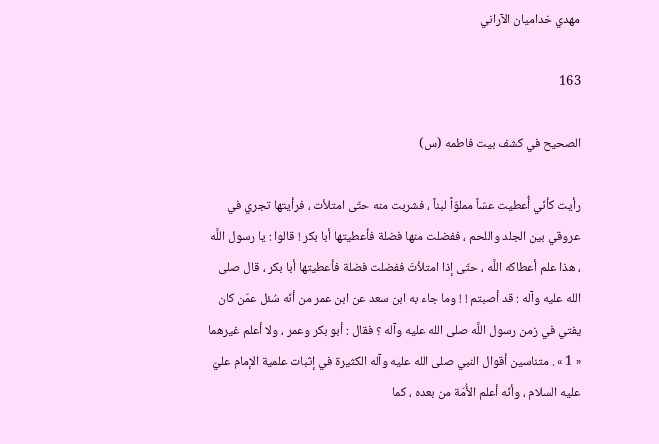مهدي خداميان الآراني

163

الصحيح في كشف بيت فاطمه (س)

رأيت كأنّي أُعطيت عسّاً مملوّاً لبناً ، فشربت منه حتّى امتلأت ، فرأيتها تجري في عروقي بين الجلد واللحم ، ففضلت منها فضلة فأعطيتها أبا بكر ! قالوا : يا رسول اللَّه ، هذا علم أعطاكه اللَّه ، حتّى إذا امتلأتَ ففضلت فضلة فأعطيتها أبا بكر ، قال صلى الله عليه وآله : قد أصبتم ! ! وما جاء به ابن سعد عن ابن عمر من أنّه سُئل عمّن كان يفتي في زمن رسول اللَّه صلى الله عليه وآله ؟ فقال : أبو بكر وعمر ، ولا أعلم غيرهما « 1 » . متناسين أقوال النبي صلى الله عليه وآله الكثيرة في إثبات علمية الإمام عليّ عليه السلام ، وأنّه أعلم الأُمّة من بعده ، كما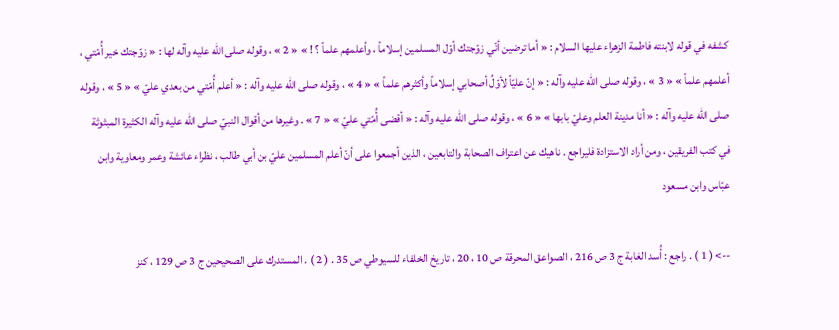كشفه في قوله لابنته فاطمة الزهراء عليها السلام : « أما ترضين أنّي زوّجتك أوّل المسلمين إسلاماً ، وأعلمهم علماً ؟ ! » « 2 » ، وقوله صلى الله عليه وآله لها : « زوّجتك خير أُمّتي ، أعلمهم علماً » « 3 » ، وقوله صلى الله عليه وآله : « إنّ عليّاً لأوّلُ أصحابي إسلاماً وأكثرهم علماً » « 4 » ، وقوله صلى الله عليه وآله : « أعلم أُمّتي من بعدي عليّ » « 5 » ، وقوله صلى الله عليه وآله : « أنا مدينة العلم وعليّ بابها » « 6 » ، وقوله صلى الله عليه وآله : « أقضى أُمّتي عليّ » « 7 » . وغيرها من أقوال النبيّ صلى الله عليه وآله الكثيرة المبثوثة في كتب الفريقين ، ومن أراد الاستزادة فليراجع . ناهيك عن اعتراف الصحابة والتابعين ، الذين أجمعوا على أنّ أعلم المسلمين عليّ بن أبي طالب ، نظراء عائشة وعمر ومعاوية وابن عبّاس وابن مسعود

--> ( 1 ) . راجع : أُسد الغابة ج 3 ص 216 ، الصواعق المحرقة ص 10 ، 20 ، تاريخ الخلفاء للسيوطي ص 35 . ( 2 ) . المستدرك على الصحيحين ج 3 ص 129 ، كنز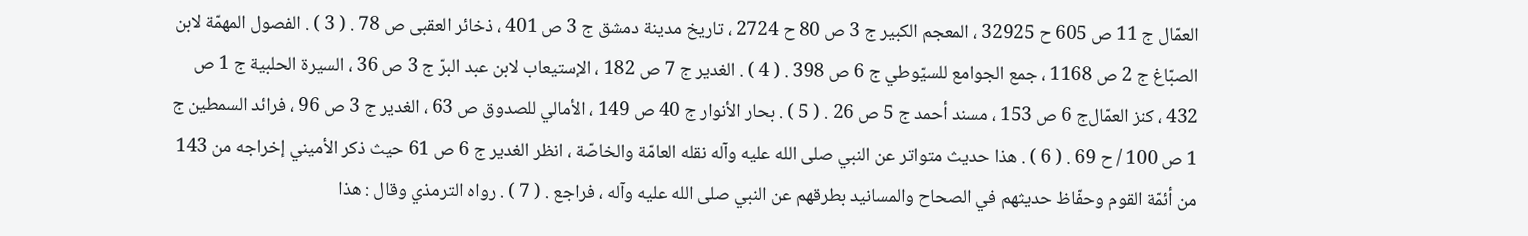العمّال ج 11 ص 605 ح 32925 ، المعجم الكبير ج 3 ص 80 ح 2724 ، تاريخ مدينة دمشق ج 3 ص 401 ، ذخائر العقبى ص 78 . ( 3 ) . الفصول المهمّة لابن الصبّاغ ج 2 ص 1168 ، جمع الجوامع للسيّوطي ج 6 ص 398 . ( 4 ) . الغدير ج 7 ص 182 ، الإستيعاب لابن عبد البرّ ج 3 ص 36 ، السيرة الحلبية ج 1 ص 432 ، كنز العمّال‌ج 6 ص 153 ، مسند أحمد ج 5 ص 26 . ( 5 ) . بحار الأنوار ج 40 ص 149 ، الأمالي للصدوق ص 63 ، الغدير ج 3 ص 96 ، فرائد السمطين ج 1 ص 100 / ح 69 . ( 6 ) . هذا حديث متواتر عن النبي صلى الله عليه وآله نقله العامّة والخاصّة ، انظر الغدير ج 6 ص 61 حيث ذكر الأميني إخراجه من 143 من أئمّة القوم وحفّاظ حديثهم في الصحاح والمسانيد بطرقهم عن النبي صلى الله عليه وآله ، فراجع . ( 7 ) . رواه الترمذي وقال : هذا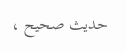حديث صحيح ،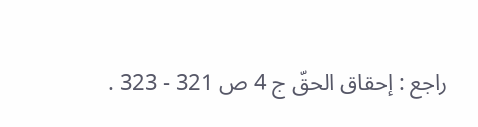راجع : إحقاق الحقّ ج 4 ص 321 - 323 .